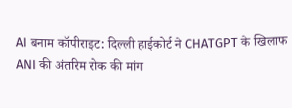AI बनाम कॉपीराइट: दिल्ली हाईकोर्ट ने CHATGPT के खिलाफ ANI की अंतरिम रोक की मांग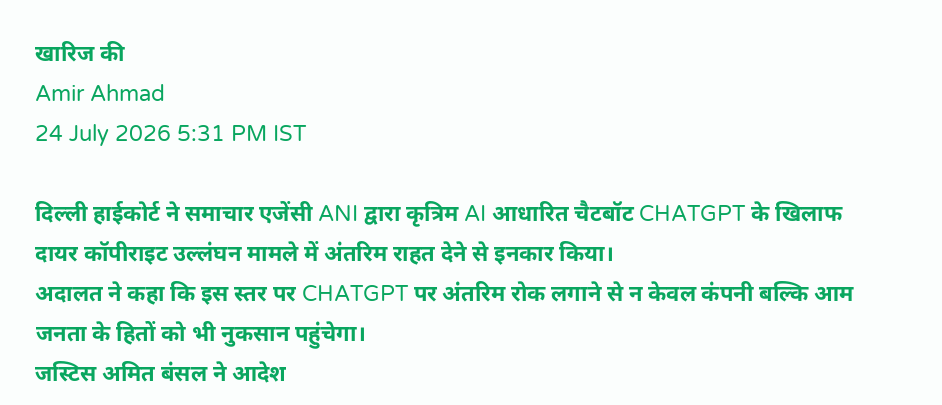खारिज की
Amir Ahmad
24 July 2026 5:31 PM IST

दिल्ली हाईकोर्ट ने समाचार एजेंसी ANI द्वारा कृत्रिम AI आधारित चैटबॉट CHATGPT के खिलाफ दायर कॉपीराइट उल्लंघन मामले में अंतरिम राहत देने से इनकार किया।
अदालत ने कहा कि इस स्तर पर CHATGPT पर अंतरिम रोक लगाने से न केवल कंपनी बल्कि आम जनता के हितों को भी नुकसान पहुंचेगा।
जस्टिस अमित बंसल ने आदेश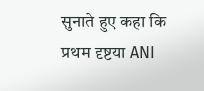सुनाते हुए कहा कि प्रथम दृष्टया ANI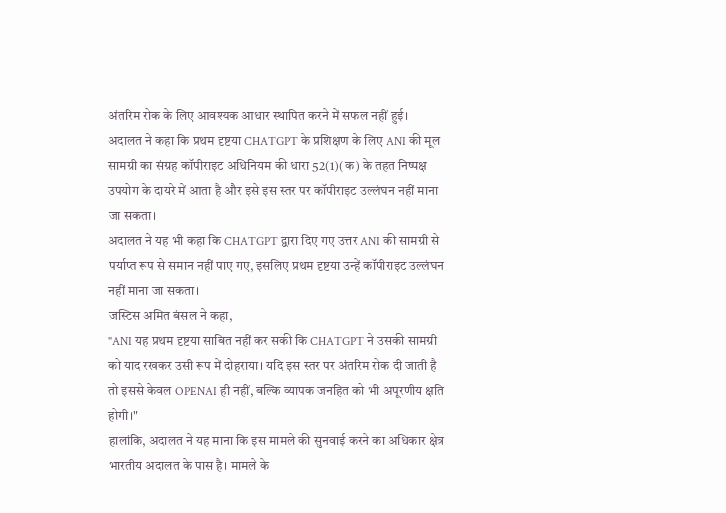अंतरिम रोक के लिए आवश्यक आधार स्थापित करने में सफल नहीं हुई।
अदालत ने कहा कि प्रथम दृष्टया CHATGPT के प्रशिक्षण के लिए ANI की मूल सामग्री का संग्रह कॉपीराइट अधिनियम की धारा 52(1)(क) के तहत निष्पक्ष उपयोग के दायरे में आता है और इसे इस स्तर पर कॉपीराइट उल्लंघन नहीं माना जा सकता।
अदालत ने यह भी कहा कि CHATGPT द्वारा दिए गए उत्तर ANI की सामग्री से पर्याप्त रूप से समान नहीं पाए गए, इसलिए प्रथम दृष्टया उन्हें कॉपीराइट उल्लंघन नहीं माना जा सकता।
जस्टिस अमित बंसल ने कहा,
"ANI यह प्रथम दृष्टया साबित नहीं कर सकी कि CHATGPT ने उसकी सामग्री को याद रखकर उसी रूप में दोहराया। यदि इस स्तर पर अंतरिम रोक दी जाती है तो इससे केवल OPENAI ही नहीं, बल्कि व्यापक जनहित को भी अपूरणीय क्षति होगी।"
हालांकि, अदालत ने यह माना कि इस मामले की सुनवाई करने का अधिकार क्षेत्र भारतीय अदालत के पास है। मामले के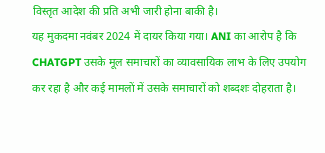विस्तृत आदेश की प्रति अभी जारी होना बाकी है।
यह मुकदमा नवंबर 2024 में दायर किया गया। ANI का आरोप है कि CHATGPT उसके मूल समाचारों का व्यावसायिक लाभ के लिए उपयोग कर रहा है और कई मामलों में उसके समाचारों को शब्दशः दोहराता है।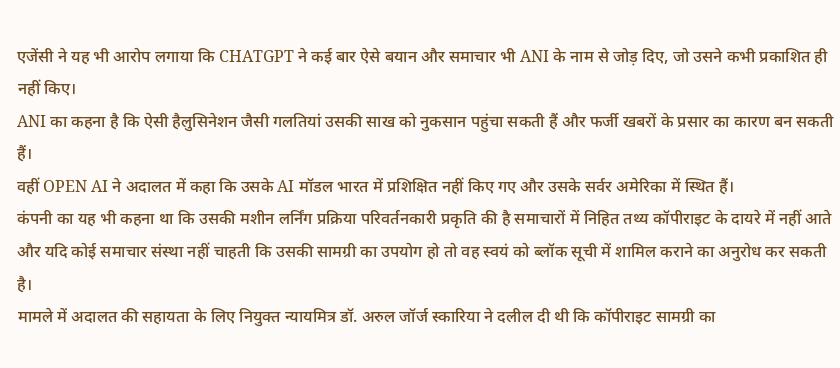एजेंसी ने यह भी आरोप लगाया कि CHATGPT ने कई बार ऐसे बयान और समाचार भी ANI के नाम से जोड़ दिए, जो उसने कभी प्रकाशित ही नहीं किए।
ANI का कहना है कि ऐसी हैलुसिनेशन जैसी गलतियां उसकी साख को नुकसान पहुंचा सकती हैं और फर्जी खबरों के प्रसार का कारण बन सकती हैं।
वहीं OPEN AI ने अदालत में कहा कि उसके AI मॉडल भारत में प्रशिक्षित नहीं किए गए और उसके सर्वर अमेरिका में स्थित हैं।
कंपनी का यह भी कहना था कि उसकी मशीन लर्निंग प्रक्रिया परिवर्तनकारी प्रकृति की है समाचारों में निहित तथ्य कॉपीराइट के दायरे में नहीं आते और यदि कोई समाचार संस्था नहीं चाहती कि उसकी सामग्री का उपयोग हो तो वह स्वयं को ब्लॉक सूची में शामिल कराने का अनुरोध कर सकती है।
मामले में अदालत की सहायता के लिए नियुक्त न्यायमित्र डॉ. अरुल जॉर्ज स्कारिया ने दलील दी थी कि कॉपीराइट सामग्री का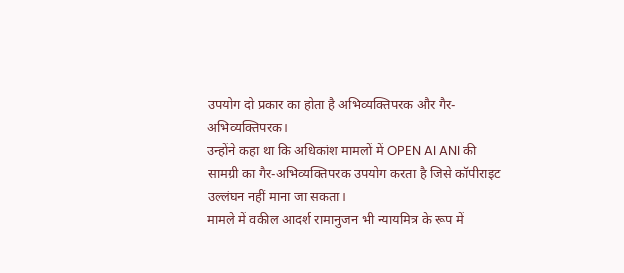उपयोग दो प्रकार का होता है अभिव्यक्तिपरक और गैर-अभिव्यक्तिपरक।
उन्होंने कहा था कि अधिकांश मामलों में OPEN AI ANI की सामग्री का गैर-अभिव्यक्तिपरक उपयोग करता है जिसे कॉपीराइट उल्लंघन नहीं माना जा सकता।
मामले में वकील आदर्श रामानुजन भी न्यायमित्र के रूप में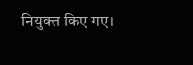नियुक्त किए गए।